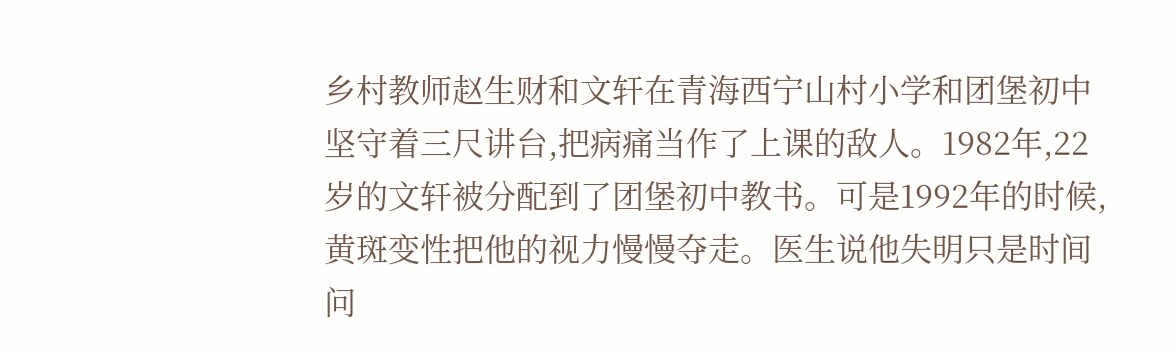乡村教师赵生财和文轩在青海西宁山村小学和团堡初中坚守着三尺讲台,把病痛当作了上课的敌人。1982年,22岁的文轩被分配到了团堡初中教书。可是1992年的时候,黄斑变性把他的视力慢慢夺走。医生说他失明只是时间问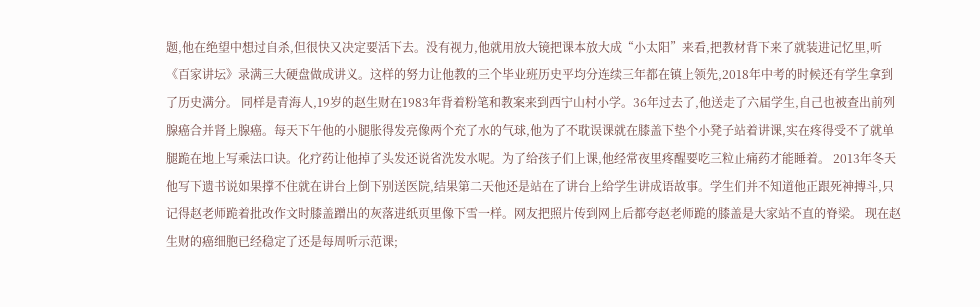题,他在绝望中想过自杀,但很快又决定要活下去。没有视力,他就用放大镜把课本放大成“小太阳”来看,把教材背下来了就装进记忆里,听《百家讲坛》录满三大硬盘做成讲义。这样的努力让他教的三个毕业班历史平均分连续三年都在镇上领先,2018年中考的时候还有学生拿到了历史满分。 同样是青海人,19岁的赵生财在1983年背着粉笔和教案来到西宁山村小学。36年过去了,他送走了六届学生,自己也被查出前列腺癌合并肾上腺癌。每天下午他的小腿胀得发亮像两个充了水的气球,他为了不耽误课就在膝盖下垫个小凳子站着讲课,实在疼得受不了就单腿跪在地上写乘法口诀。化疗药让他掉了头发还说省洗发水呢。为了给孩子们上课,他经常夜里疼醒要吃三粒止痛药才能睡着。 2013年冬天他写下遗书说如果撑不住就在讲台上倒下别送医院,结果第二天他还是站在了讲台上给学生讲成语故事。学生们并不知道他正跟死神搏斗,只记得赵老师跪着批改作文时膝盖蹭出的灰落进纸页里像下雪一样。网友把照片传到网上后都夸赵老师跪的膝盖是大家站不直的脊梁。 现在赵生财的癌细胞已经稳定了还是每周听示范课;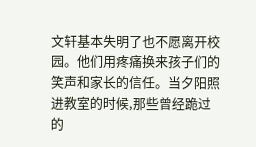文轩基本失明了也不愿离开校园。他们用疼痛换来孩子们的笑声和家长的信任。当夕阳照进教室的时候,那些曾经跪过的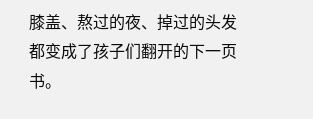膝盖、熬过的夜、掉过的头发都变成了孩子们翻开的下一页书。